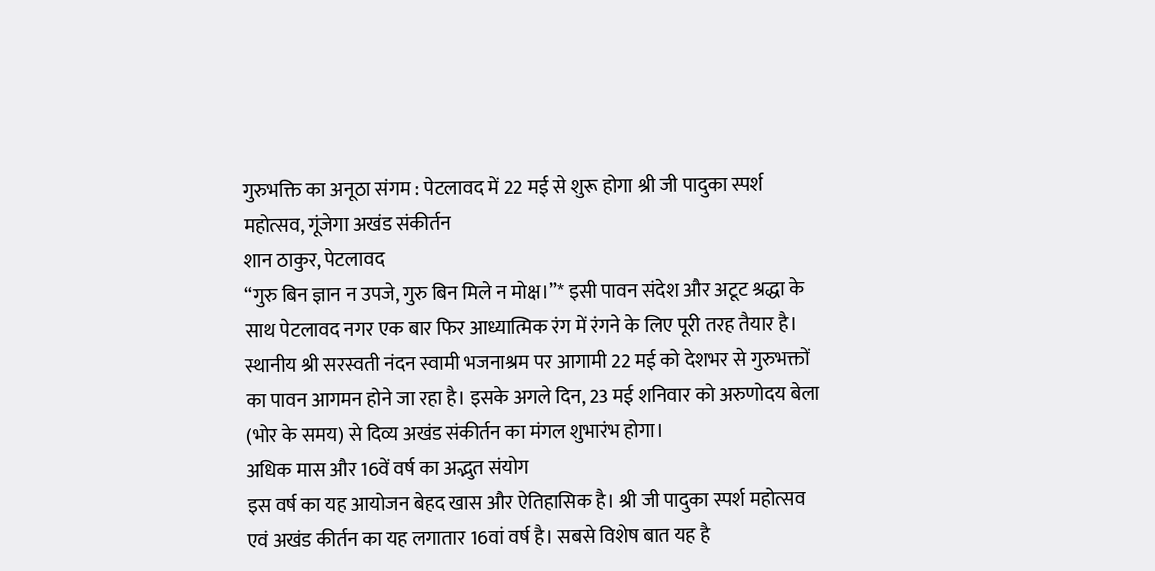गुरुभक्ति का अनूठा संगम : पेटलावद में 22 मई से शुरू होगा श्री जी पादुका स्पर्श महोत्सव, गूंजेगा अखंड संकीर्तन
शान ठाकुर, पेटलावद
“गुरु बिन ज्ञान न उपजे, गुरु बिन मिले न मोक्ष।”* इसी पावन संदेश और अटूट श्रद्धा के साथ पेटलावद नगर एक बार फिर आध्यात्मिक रंग में रंगने के लिए पूरी तरह तैयार है। स्थानीय श्री सरस्वती नंदन स्वामी भजनाश्रम पर आगामी 22 मई को देशभर से गुरुभक्तों का पावन आगमन होने जा रहा है। इसके अगले दिन, 23 मई शनिवार को अरुणोदय बेला (भोर के समय) से दिव्य अखंड संकीर्तन का मंगल शुभारंभ होगा।
अधिक मास और 16वें वर्ष का अद्भुत संयोग
इस वर्ष का यह आयोजन बेहद खास और ऐतिहासिक है। श्री जी पादुका स्पर्श महोत्सव एवं अखंड कीर्तन का यह लगातार 16वां वर्ष है। सबसे विशेष बात यह है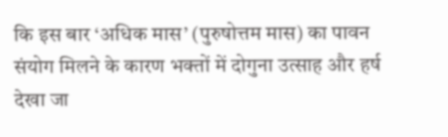कि इस बार ‘अधिक मास’ (पुरुषोत्तम मास) का पावन संयोग मिलने के कारण भक्तों में दोगुना उत्साह और हर्ष देखा जा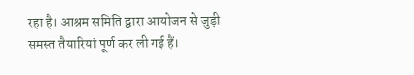रहा है। आश्रम समिति द्वारा आयोजन से जुड़ी समस्त तैयारियां पूर्ण कर ली गई हैं।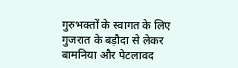गुरुभक्तों के स्वागत के लिए गुजरात के बड़ौदा से लेकर बामनिया और पेटलावद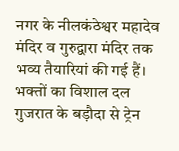नगर के नीलकंठेश्वर महादेव मंदिर व गुरुद्वारा मंदिर तक भव्य तैयारियां की गई हैं। भक्तों का विशाल दल गुजरात के बड़ौदा से ट्रेन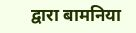द्वारा बामनिया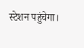स्टेशन पहुंचेगा।